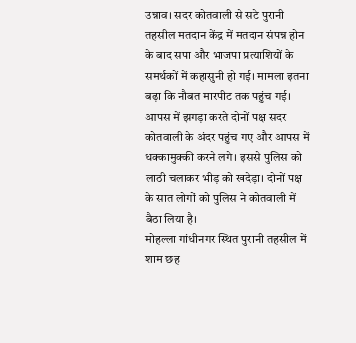उन्नाव। सदर कोतवाली से सटे पुरानी तहसील मतदान केंद्र में मतदान संपन्न होन के बाद सपा और भाजपा प्रत्याशियों के समर्थकों में कहासुनी हो गई। मामला इतना बढ़ा कि नौबत मारपीट तक पहुंच गई। आपस में झगड़ा करते दोनों पक्ष सदर कोतवाली के अंदर पहुंच गए और आपस में धक्कामुक्की करने लगे। इससे पुलिस को लाठी चलाकर भीड़ को खदेड़ा। दोनों पक्ष के सात लोगों को पुलिस ने कोतवाली में बैठा लिया है।
मोहल्ला गांधीनगर स्थित पुरानी तहसील में शाम छह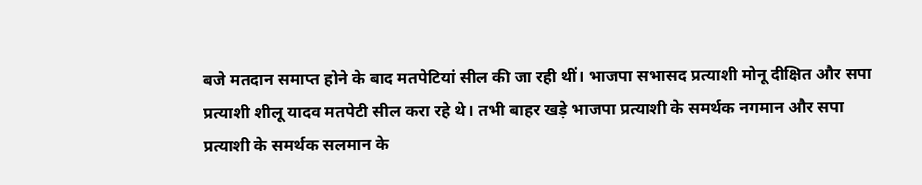बजे मतदान समाप्त होने के बाद मतपेटियां सील की जा रही थीं। भाजपा सभासद प्रत्याशी मोनू दीक्षित और सपा प्रत्याशी शीलू यादव मतपेटी सील करा रहे थे। तभी बाहर खड़े भाजपा प्रत्याशी के समर्थक नगमान और सपा प्रत्याशी के समर्थक सलमान के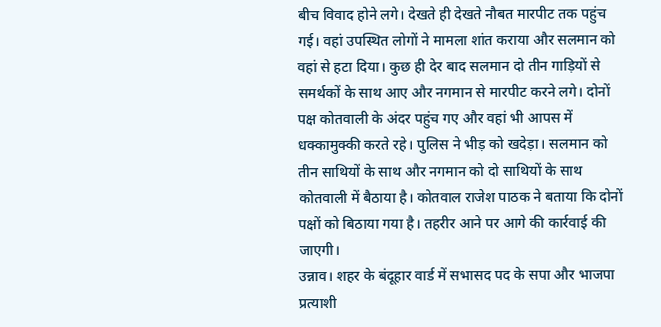बीच विवाद होने लगे। देखते ही देखते नौबत मारपीट तक पहुंच गई। वहां उपस्थित लोगों ने मामला शांत कराया और सलमान को वहां से हटा दिया। कुछ ही देर बाद सलमान दो तीन गाड़ियों से समर्थकों के साथ आए और नगमान से मारपीट करने लगे। दोनों पक्ष कोतवाली के अंदर पहुंच गए और वहां भी आपस में धक्कामुक्की करते रहे। पुलिस ने भीड़ को खदेड़ा। सलमान को तीन साथियों के साथ और नगमान को दो साथियों के साथ कोतवाली में बैठाया है। कोतवाल राजेश पाठक ने बताया कि दोनों पक्षों को बिठाया गया है। तहरीर आने पर आगे की कार्रवाई की जाएगी।
उन्नाव। शहर के बंदूहार वार्ड में सभासद पद के सपा और भाजपा प्रत्याशी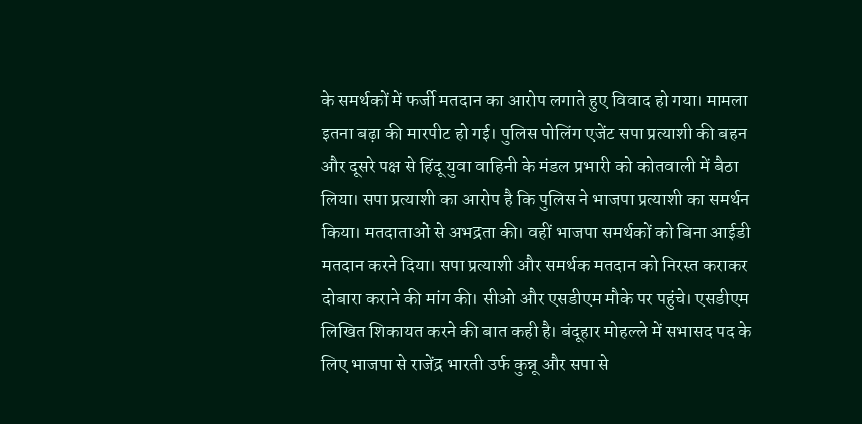के समर्थकों में फर्जी मतदान का आरोप लगाते हुए विवाद हो गया। मामला इतना बढ़ा की मारपीट हो गई। पुलिस पोलिंग एजेंट सपा प्रत्याशी की बहन और दूसरे पक्ष से हिंदू युवा वाहिनी के मंडल प्रभारी को कोतवाली में बैठा लिया। सपा प्रत्याशी का आरोप है कि पुलिस ने भाजपा प्रत्याशी का समर्थन किया। मतदाताओं से अभद्रता की। वहीं भाजपा समर्थकों को बिना आईडी मतदान करने दिया। सपा प्रत्याशी और समर्थक मतदान को निरस्त कराकर दोबारा कराने की मांग की। सीओ और एसडीएम मौके पर पहुंचे। एसडीएम लिखित शिकायत करने की बात कही है। बंदूहार मोहल्ले में सभासद पद के लिए भाजपा से राजेंद्र भारती उर्फ कुन्नू और सपा से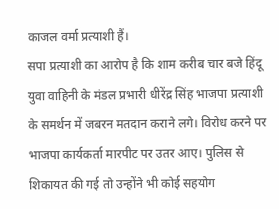काजल वर्मा प्रत्याशी हैं।
सपा प्रत्याशी का आरोप है कि शाम करीब चार बजे हिंदू युवा वाहिनी के मंडल प्रभारी धीरेंद्र सिंह भाजपा प्रत्याशी के समर्थन में जबरन मतदान कराने लगे। विरोध करने पर भाजपा कार्यकर्ता मारपीट पर उतर आए। पुलिस से शिकायत की गई तो उन्होंने भी कोई सहयोग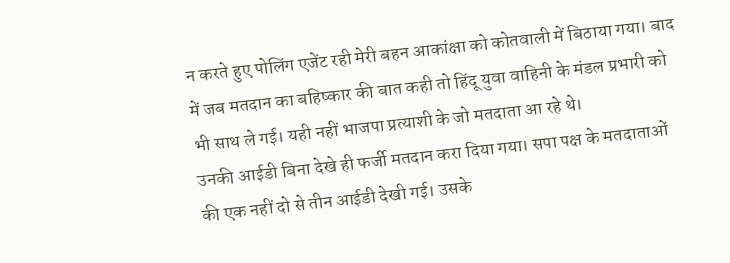न करते हुए पोलिंग एजेंट रही मेरी बहन आकांक्षा को कोतवाली में बिठाया गया। बाद में जब मतदान का बहिष्कार की बात कही तो हिंदू युवा वाहिनी के मंडल प्रभारी को भी साथ ले गई। यही नहीं भाजपा प्रत्याशी के जो मतदाता आ रहे थे।
उनकी आईडी बिना देखे ही फर्जी मतदान करा दिया गया। सपा पक्ष के मतदाताओं की एक नहीं दो से तीन आईडी देखी गई। उसके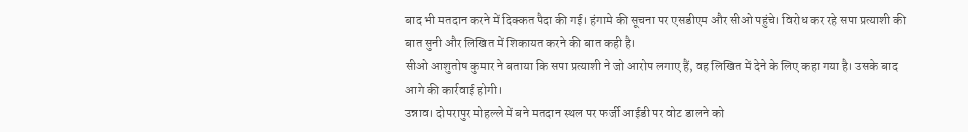बाद भी मतदान करने में दिक्कत पैदा की गई। हंगामे की सूचना पर एसडीएम और सीओ पहुंचे। विरोध कर रहे सपा प्रत्याशी की बात सुनी और लिखित में शिकायत करने की बात कही है।
सीओ आशुतोष कुमार ने बताया कि सपा प्रत्याशी ने जो आरोप लगाए हैं, वह लिखित में देने के लिए कहा गया है। उसके बाद आगे की कार्रवाई होगी।
उन्नाव। दोपरापुर मोहल्ले में बने मतदान स्थल पर फर्जी आईडी पर वोट डालने को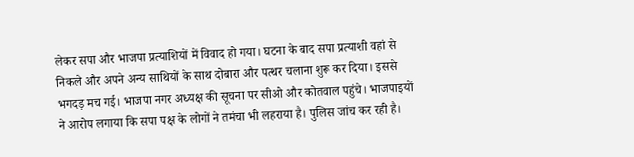लेकर सपा और भाजपा प्रत्याशियों में विवाद हो गया। घटना के बाद सपा प्रत्याशी वहां से निकले और अपने अन्य साथियों के साथ दोबारा और पत्थर चलाना शुरू कर दिया। इससे भगदड़ मच गई। भाजपा नगर अध्यक्ष की सूचना पर सीओ और कोतवाल पहुंचे। भाजपाइयों ने आरोप लगाया कि सपा पक्ष के लोगों ने तमंचा भी लहराया है। पुलिस जांच कर रही है।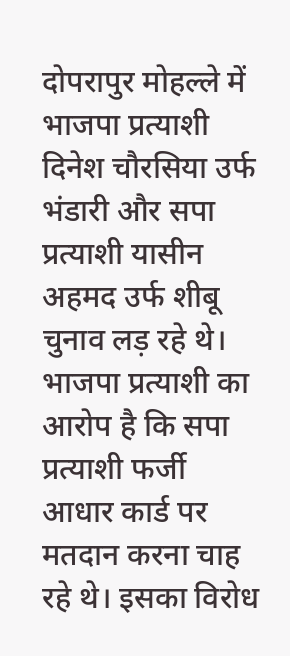दोपरापुर मोहल्ले में भाजपा प्रत्याशी दिनेश चौरसिया उर्फ भंडारी और सपा प्रत्याशी यासीन अहमद उर्फ शीबू चुनाव लड़ रहे थे। भाजपा प्रत्याशी का आरोप है कि सपा प्रत्याशी फर्जी आधार कार्ड पर मतदान करना चाह रहे थे। इसका विरोध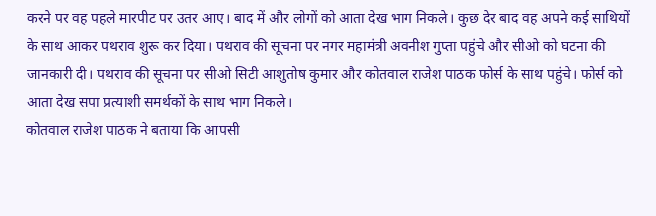करने पर वह पहले मारपीट पर उतर आए। बाद में और लोगों को आता देख भाग निकले। कुछ देर बाद वह अपने कई साथियों के साथ आकर पथराव शुरू कर दिया। पथराव की सूचना पर नगर महामंत्री अवनीश गुप्ता पहुंचे और सीओ को घटना की जानकारी दी। पथराव की सूचना पर सीओ सिटी आशुतोष कुमार और कोतवाल राजेश पाठक फोर्स के साथ पहुंचे। फोर्स को आता देख सपा प्रत्याशी समर्थकों के साथ भाग निकले।
कोतवाल राजेश पाठक ने बताया कि आपसी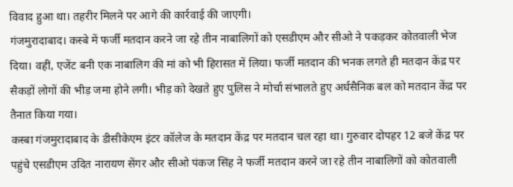विवाद हुआ था। तहरीर मिलने पर आगे की कार्रवाई की जाएगी।
गंजमुरादाबाद। कस्बे में फर्जी मतदान करने जा रहे तीन नाबालिगों को एसडीएम और सीओ ने पकड़कर कोतवाली भेज दिया। वहीं, एजेंट बनी एक नाबालिग की मां को भी हिरासत में लिया। फर्जी मतदान की भनक लगते ही मतदान केंद्र पर सैकड़ों लोगों की भीड़ जमा होने लगी। भीड़ को देखते हुए पुलिस ने मोर्चा संभालते हुए अर्धसैनिक बल को मतदान केंद्र पर तैनात किया गया।
कस्बा गंजमुरादाबाद के डीसीकेएम इंटर कॉलेज के मतदान केंद्र पर मतदान चल रहा था। गुरुवार दोपहर 12 बजे केंद्र पर पहुंचे एसडीएम उदित नारायण सेंगर और सीओ पंकज सिंह ने फर्जी मतदान करने जा रहे तीन नाबालिगों को कोतवाली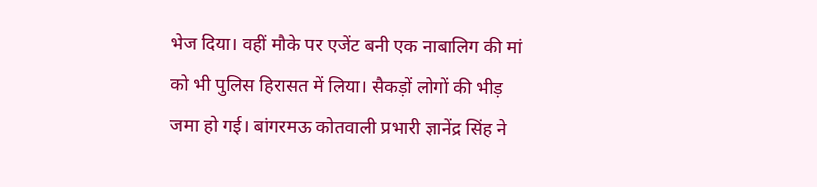भेज दिया। वहीं मौके पर एजेंट बनी एक नाबालिग की मां को भी पुलिस हिरासत में लिया। सैकड़ों लोगों की भीड़ जमा हो गई। बांगरमऊ कोतवाली प्रभारी ज्ञानेंद्र सिंह ने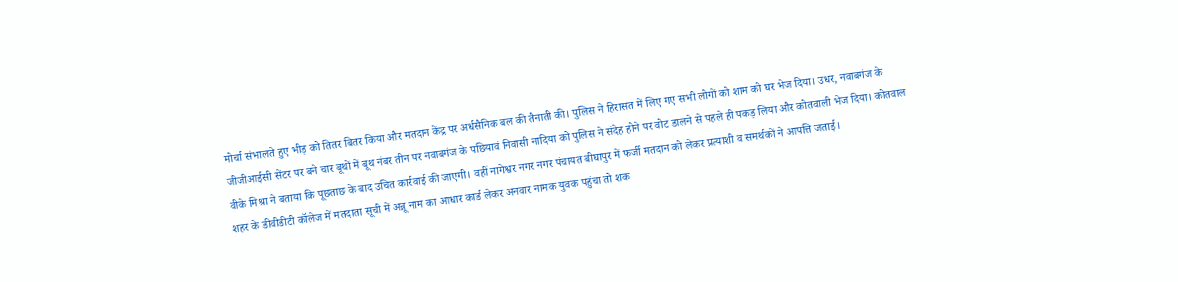मोर्चा संभालते हुए भीड़ को तितर बितर किया और मतदान केंद्र पर अर्धसैनिक बल की तैनाती की। पुलिस ने हिरासत में लिए गए सभी लोगों को शाम को घर भेज दिया। उधर, नवाबगंज के जीजीआईसी सेंटर पर बने चार बूथों में बूथ नंबर तीन पर नवाबगंज के पछियावं निवासी नादिया को पुलिस ने संदेह होने पर वोट डालने से पहले ही पकड़ लिया और कोतवाली भेज दिया। कोतवाल वीके मिश्रा ने बताया कि पूछताछ के बाद उचित कार्रवाई की जाएगी। वहीं नागेश्वर नगर नगर पंचायत बीघापुर में फर्जी मतदान को लेकर प्रत्याशी व समर्थकों ने आपत्ति जताई।
शहर के डीवीडीटी कॉलेज में मतदाता सूची में अन्नू नाम का आधार कार्ड लेकर अनवार नामक युवक पहुंचा तो शक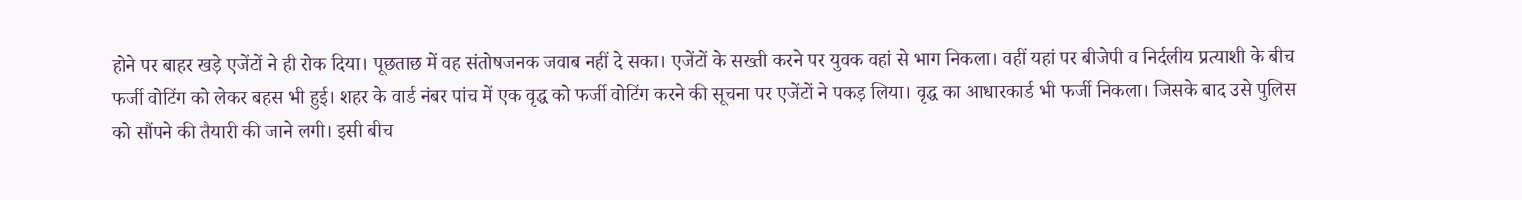होने पर बाहर खड़े एजेंटों ने ही रोक दिया। पूछताछ में वह संतोषजनक जवाब नहीं दे सका। एजेंटों के सख्ती करने पर युवक वहां से भाग निकला। वहीं यहां पर बीजेपी व निर्दलीय प्रत्याशी के बीच फर्जी वोटिंग को लेकर बहस भी हुई। शहर के वार्ड नंबर पांच में एक वृद्ध को फर्जी वोटिंग करने की सूचना पर एजेंटों ने पकड़ लिया। वृद्ध का आधारकार्ड भी फर्जी निकला। जिसके बाद उसे पुलिस को सौंपने की तैयारी की जाने लगी। इसी बीच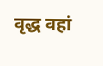वृद्ध वहां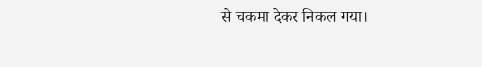से चकमा देकर निकल गया।